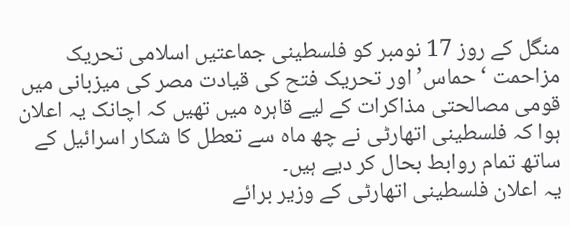منگل کے روز 17 نومبر کو فلسطینی جماعتیں اسلامی تحریک مزاحمت ‘حماس’ اور تحریک فتح کی قیادت مصر کی میزبانی میں قومی مصالحتی مذاکرات کے لیے قاہرہ میں تھیں کہ اچانک یہ اعلان ہوا کہ فلسطینی اتھارٹی نے چھ ماہ سے تعطل کا شکار اسرائیل کے ساتھ تمام روابط بحال کر دیے ہیں۔
یہ اعلان فلسطینی اتھارٹی کے وزیر برائے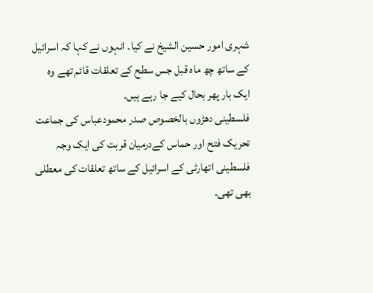شہری امور حسین الشیخ نے کیا۔ انہوں نے کہا کہ اسرائیل کے ساتھ چھ ماہ قبل جس سطح کے تعلقات قائم تھے وہ ایک بار پھر بحال کیے جا رہے ہیں۔
فلسطینی دھڑوں بالخصوص صدر محمودعباس کی جماعت تحریک فتح اور حماس کےدرمیان قربت کی ایک وجہ فلسطینی اتھارٹی کے اسرائیل کے ساتھ تعلقات کی معطلی بھی تھی۔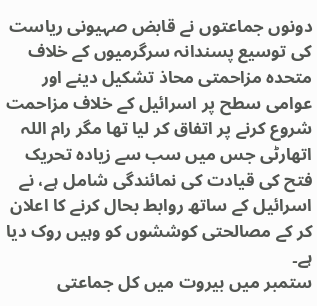دونوں جماعتوں نے قابض صہیونی ریاست کی توسیع پسندانہ سرگرمیوں کے خلاف متحدہ مزاحمتی محاذ تشکیل دینے اور عوامی سطح پر اسرائیل کے خلاف مزاحمت شروع کرنے پر اتفاق کر لیا تھا مگر رام اللہ اتھارٹی جس میں سب سے زیادہ تحریک فتح کی قیادت کی نمائندگی شامل ہے، نے اسرائیل کے ساتھ روابط بحال کرنے کا اعلان کر کے مصالحتی کوششوں کو وہیں روک دیا ہے۔
ستمبر میں بیروت میں کل جماعتی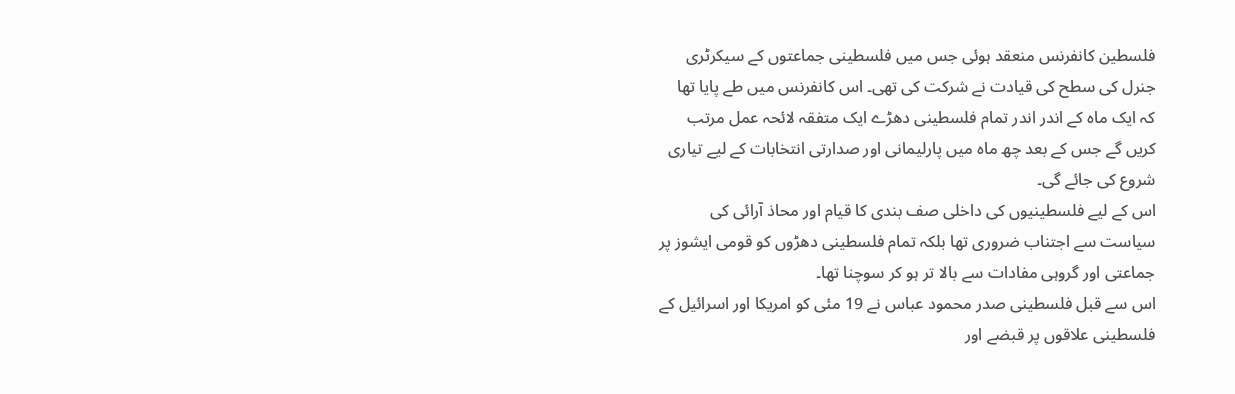فلسطین کانفرنس منعقد ہوئی جس میں فلسطینی جماعتوں کے سیکرٹری جنرل کی سطح کی قیادت نے شرکت کی تھی۔ اس کانفرنس میں طے پایا تھا کہ ایک ماہ کے اندر اندر تمام فلسطینی دھڑے ایک متفقہ لائحہ عمل مرتب کریں گے جس کے بعد چھ ماہ میں پارلیمانی اور صدارتی انتخابات کے لیے تیاری شروع کی جائے گی۔
اس کے لیے فلسطینیوں کی داخلی صف بندی کا قیام اور محاذ آرائی کی سیاست سے اجتناب ضروری تھا بلکہ تمام فلسطینی دھڑوں کو قومی ایشوز پر جماعتی اور گروہی مفادات سے بالا تر ہو کر سوچنا تھا۔
اس سے قبل فلسطینی صدر محمود عباس نے 19 مئی کو امریکا اور اسرائیل کے فلسطینی علاقوں پر قبضے اور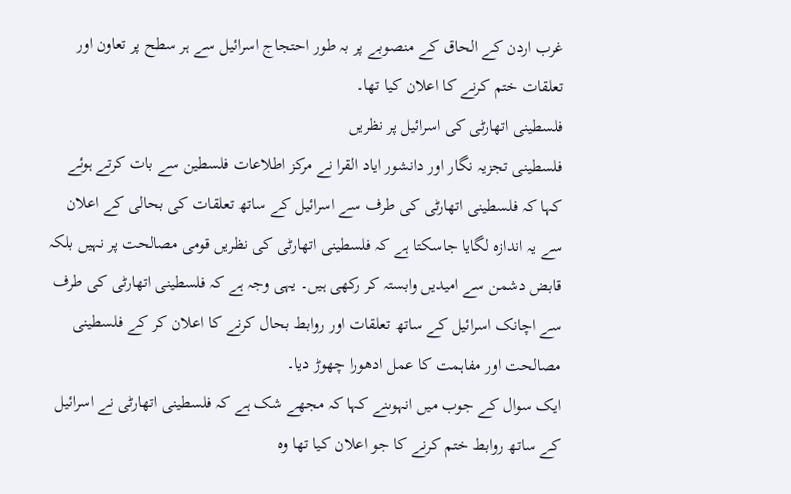غرب اردن کے الحاق کے منصوبے پر بہ طور احتجاج اسرائیل سے ہر سطح پر تعاون اور تعلقات ختم کرنے کا اعلان کیا تھا۔
فلسطینی اتھارٹی کی اسرائیل پر نظریں
فلسطینی تجزیہ نگار اور دانشور ایاد القرا نے مرکز اطلاعات فلسطین سے بات کرتے ہوئے کہا کہ فلسطینی اتھارٹی کی طرف سے اسرائیل کے ساتھ تعلقات کی بحالی کے اعلان سے یہ اندازہ لگایا جاسکتا ہے کہ فلسطینی اتھارٹی کی نظریں قومی مصالحت پر نہیں بلکہ قابض دشمن سے امیدیں وابستہ کر رکھی ہیں۔ یہی وجہ ہے کہ فلسطینی اتھارٹی کی طرف سے اچانک اسرائیل کے ساتھ تعلقات اور روابط بحال کرنے کا اعلان کر کے فلسطینی مصالحت اور مفاہمت کا عمل ادھورا چھوڑ دیا۔
ایک سوال کے جوب میں انہوںنے کہا کہ مجھے شک ہے کہ فلسطینی اتھارٹی نے اسرائیل کے ساتھ روابط ختم کرنے کا جو اعلان کیا تھا وہ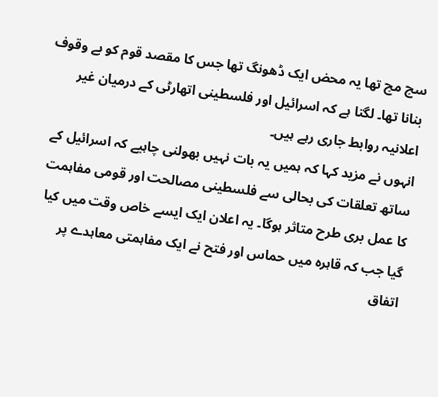سچ مچ تھا یہ محض ایک ڈھونگ تھا جس کا مقصد قوم کو بے وقوف بنانا تھا۔ لگتا ہے کہ اسرائیل اور فلسطینی اتھارٹی کے درمیان غیر اعلانیہ روابط جاری رہے ہیں۔
انہوں نے مزید کہا کہ ہمیں یہ بات نہیں بھولنی چاہیے کہ اسرائیل کے ساتھ تعلقات کی بحالی سے فلسطینی مصالحت اور قومی مفاہمت کا عمل بری طرح متاثر ہوگا۔ یہ اعلان ایک ایسے خاص وقت میں کیا گیا جب کہ قاہرہ میں حماس اور فتح نے ایک مفاہمتی معاہدے پر اتفاق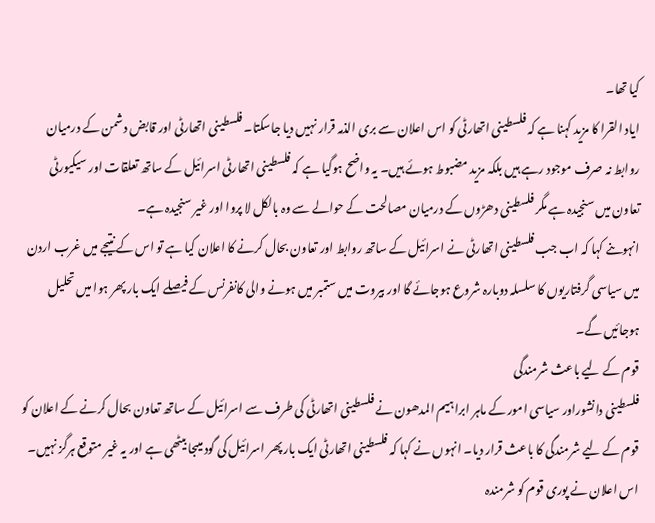کیا تھا۔
ایاد القرا کا مزید کہنا ہے کہ فلسطینی اتھارٹی کو اس اعلان سے بری الذمہ قرار نہیں دیا جاسکتا۔ فلسطینی اتھارٹی اور قابض دشمن کے درمیان روابط نہ صرف موجود رہے ہیں بلکہ مزید مضبوط ہوئے ہیں۔ یہ واضح ہوگیا ہے کہ فلسطینی اتھارٹی اسرائیل کے ساتھ تعلقات اور سیکیورٹی تعاون میں سنجیدہ ہے مگر فلسطینی دھڑوں کے درمیان مصالحت کے حوالے سے وہ بالکل لا پروا اور غیر سنجیدہ ہے۔
انہوںنے کہا کہ اب جب فلسطینی اتھارٹی نے اسرائیل کے ساتھ روابط اور تعاون بحال کرنے کا اعلان کیا ہے تو اس کے نتیجے میں غرب اردن میں سیاسی گرفتاریوں کا سلسلہ دوبارہ شروع ہوجائے گا اور بیروت میں ستمبر میں ہونے والی کانفرنس کے فیصلے ایک بار پھر ہوا میں تحلیل ہوجائیں گے۔
قوم کے لیے باعث شرمندگی
فلسطینی دانشوراور سیاسی امور کے ماہر ابراہیم المدھون نے فلسطینی اتھارٹی کی طرف سے اسرائیل کے ساتھ تعاون بحال کرنے کے اعلان کو قوم کے لیے شرمندگی کا باعث قرار دیا۔ انہوں نے کہا کہ فلسطینی اتھارٹی ایک بار پھر اسرائیل کی گود میںجا بیٹھی ہے اور یہ غیر متوقع ہرگز نہیں۔ اس اعلان نے پوری قوم کو شرمندہ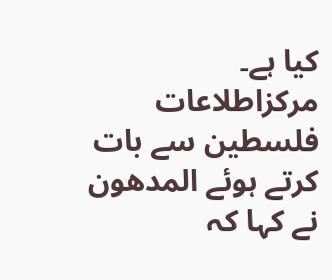کیا ہے۔
مرکزاطلاعات فلسطین سے بات کرتے ہوئے المدھون نے کہا کہ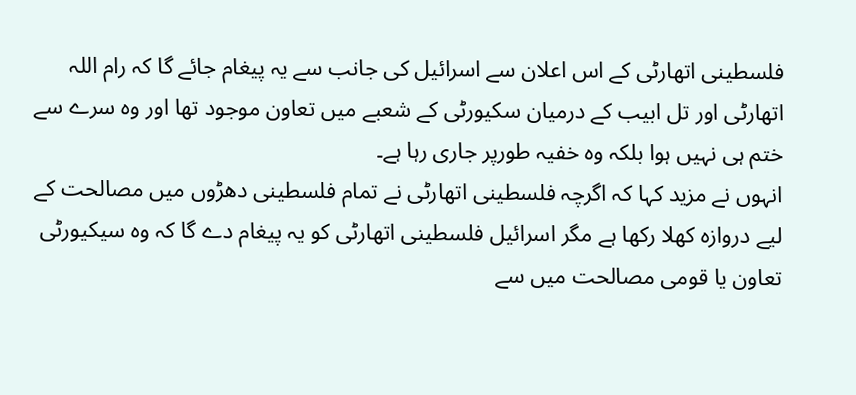فلسطینی اتھارٹی کے اس اعلان سے اسرائیل کی جانب سے یہ پیغام جائے گا کہ رام اللہ اتھارٹی اور تل ابیب کے درمیان سکیورٹی کے شعبے میں تعاون موجود تھا اور وہ سرے سے ختم ہی نہیں ہوا بلکہ وہ خفیہ طورپر جاری رہا ہے۔
انہوں نے مزید کہا کہ اگرچہ فلسطینی اتھارٹی نے تمام فلسطینی دھڑوں میں مصالحت کے لیے دروازہ کھلا رکھا ہے مگر اسرائیل فلسطینی اتھارٹی کو یہ پیغام دے گا کہ وہ سیکیورٹی تعاون یا قومی مصالحت میں سے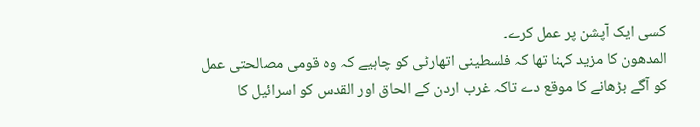کسی ایک آپشن پر عمل کرے۔
المدھون کا مزید کہنا تھا کہ فلسطینی اتھارٹی کو چاہیے کہ وہ قومی مصالحتی عمل کو آگے بڑھانے کا موقع دے تاکہ غرب اردن کے الحاق اور القدس کو اسرائیل کا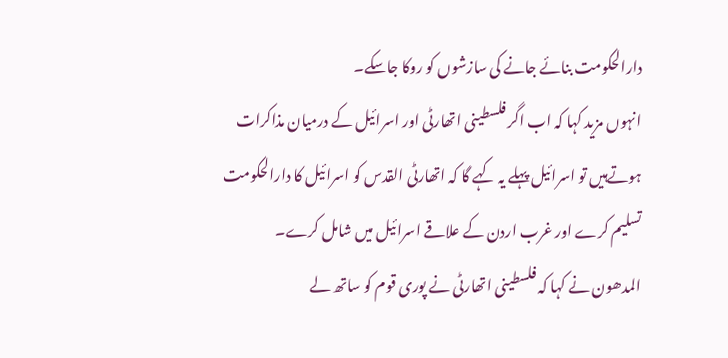دارالحکومت بنائے جانے کی سازشوں کو روکا جاسکے۔
انہوں مزید کہا کہ اب اگر فلسطینی اتھارٹی اور اسرائیل کے درمیان مذاکرات ہوتےہیں تو اسرائیل پہلے یہ کہے گا کہ اتھارٹی القدس کو اسرائیل کا دارالحکومت تسلیم کرے اور غرب اردن کے علاقے اسرائیل میں شامل کرے۔
المدھون نے کہا کہ فلسطینی اتھارٹی نے پوری قوم کو ساتھ لے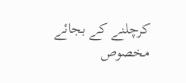کرچلنے کے بجائے مخصوص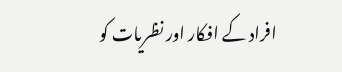افراد کے افکار اور نظریات کو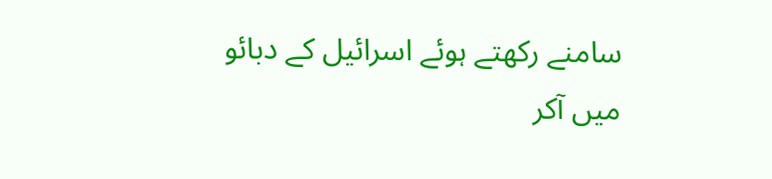سامنے رکھتے ہوئے اسرائیل کے دبائو میں آکر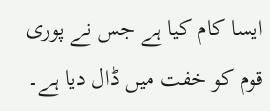ایسا کام کیا ہے جس نے پوری قوم کو خفت میں ڈال دیا ہے۔